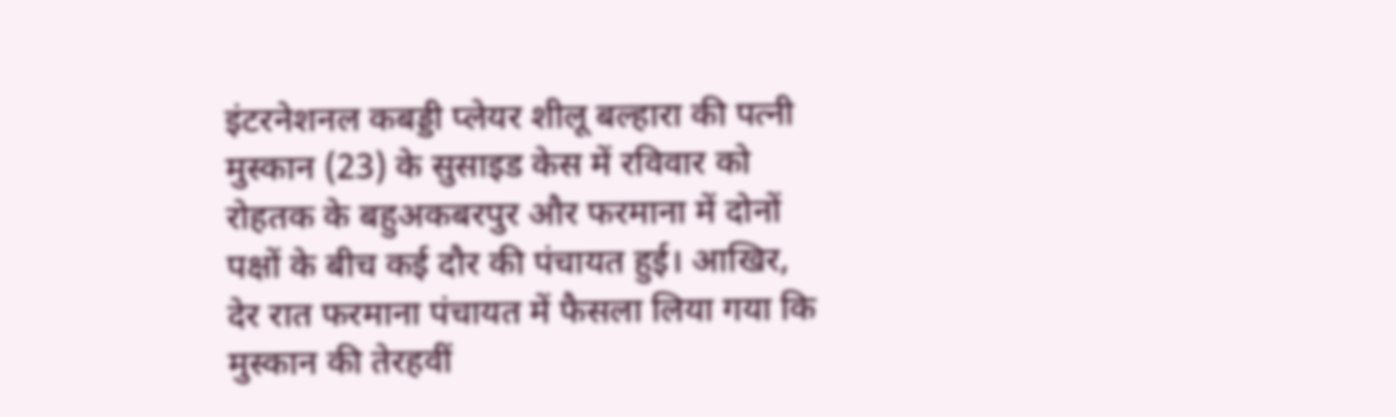इंटरनेशनल कबड्डी प्लेयर शीलू बल्हारा की पत्नी मुस्कान (23) के सुसाइड केस में रविवार को रोहतक के बहुअकबरपुर और फरमाना में दोनों पक्षों के बीच कई दौर की पंचायत हुई। आखिर, देर रात फरमाना पंचायत में फैसला लिया गया कि मुस्कान की तेरहवीं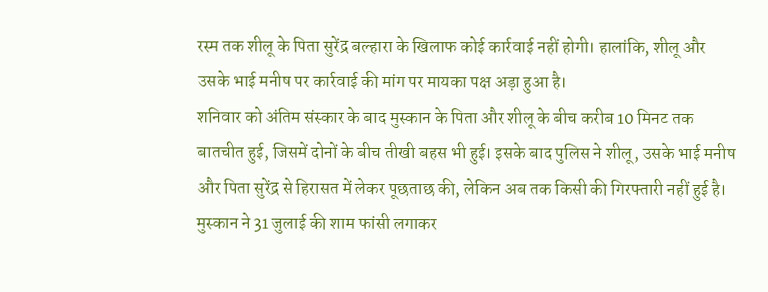रस्म तक शीलू के पिता सुरेंद्र बल्हारा के खिलाफ कोई कार्रवाई नहीं होगी। हालांकि, शीलू और उसके भाई मनीष पर कार्रवाई की मांग पर मायका पक्ष अड़ा हुआ है।
शनिवार को अंतिम संस्कार के बाद मुस्कान के पिता और शीलू के बीच करीब 10 मिनट तक बातचीत हुई, जिसमें दोनों के बीच तीखी बहस भी हुई। इसके बाद पुलिस ने शीलू, उसके भाई मनीष और पिता सुरेंद्र से हिरासत में लेकर पूछताछ की, लेकिन अब तक किसी की गिरफ्तारी नहीं हुई है।
मुस्कान ने 31 जुलाई की शाम फांसी लगाकर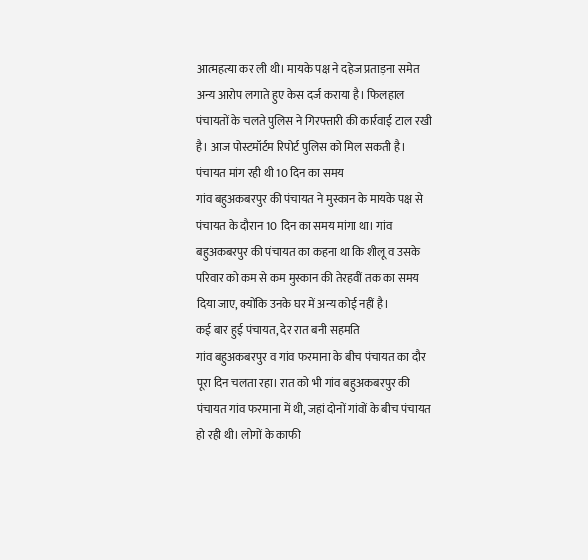आत्महत्या कर ली थी। मायके पक्ष ने दहेज प्रताड़ना समेत अन्य आरोप लगाते हुए केस दर्ज कराया है। फिलहाल पंचायतों के चलते पुलिस ने गिरफ्तारी की कार्रवाई टाल रखी है। आज पोस्टमॉर्टम रिपोर्ट पुलिस को मिल सकती है।
पंचायत मांग रही थी 10 दिन का समय
गांव बहुअकबरपुर की पंचायत ने मुस्कान के मायके पक्ष से पंचायत के दौरान 10 दिन का समय मांगा था। गांव बहुअकबरपुर की पंचायत का कहना था कि शीलू व उसके परिवार को कम से कम मुस्कान की तेरहवीं तक का समय दिया जाए, क्योंकि उनके घर में अन्य कोई नहीं है।
कई बार हुई पंचायत, देर रात बनी सहमति
गांव बहुअकबरपुर व गांव फरमाना के बीच पंचायत का दौर पूरा दिन चलता रहा। रात को भी गांव बहुअकबरपुर की पंचायत गांव फरमाना में थी, जहां दोनों गांवों के बीच पंचायत हो रही थी। लोगों के काफी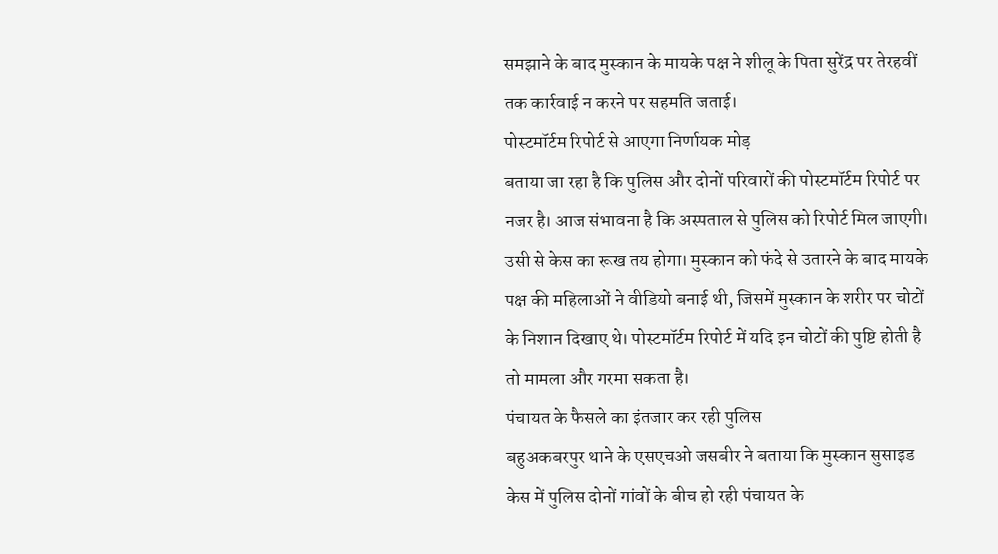समझाने के बाद मुस्कान के मायके पक्ष ने शीलू के पिता सुरेंद्र पर तेरहवीं तक कार्रवाई न करने पर सहमति जताई।
पोस्टमॉर्टम रिपोर्ट से आएगा निर्णायक मोड़
बताया जा रहा है कि पुलिस और दोनों परिवारों की पोस्टमॉर्टम रिपोर्ट पर नजर है। आज संभावना है कि अस्पताल से पुलिस को रिपोर्ट मिल जाएगी। उसी से केस का रूख तय होगा। मुस्कान को फंदे से उतारने के बाद मायके पक्ष की महिलाओं ने वीडियो बनाई थी, जिसमें मुस्कान के शरीर पर चोटों के निशान दिखाए थे। पोस्टमॉर्टम रिपोर्ट में यदि इन चोटों की पुष्टि होती है तो मामला और गरमा सकता है।
पंचायत के फैसले का इंतजार कर रही पुलिस
बहुअकबरपुर थाने के एसएचओ जसबीर ने बताया कि मुस्कान सुसाइड केस में पुलिस दोनों गांवों के बीच हो रही पंचायत के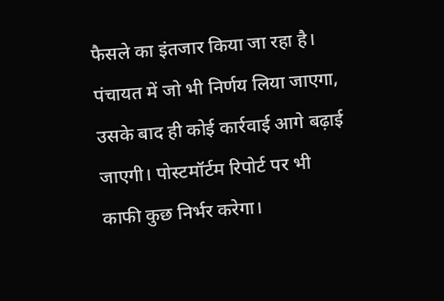फैसले का इंतजार किया जा रहा है। पंचायत में जो भी निर्णय लिया जाएगा, उसके बाद ही कोई कार्रवाई आगे बढ़ाई जाएगी। पोस्टमॉर्टम रिपोर्ट पर भी काफी कुछ निर्भर करेगा।